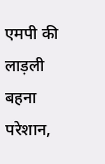एमपी की लाड़ली बहना परेशान,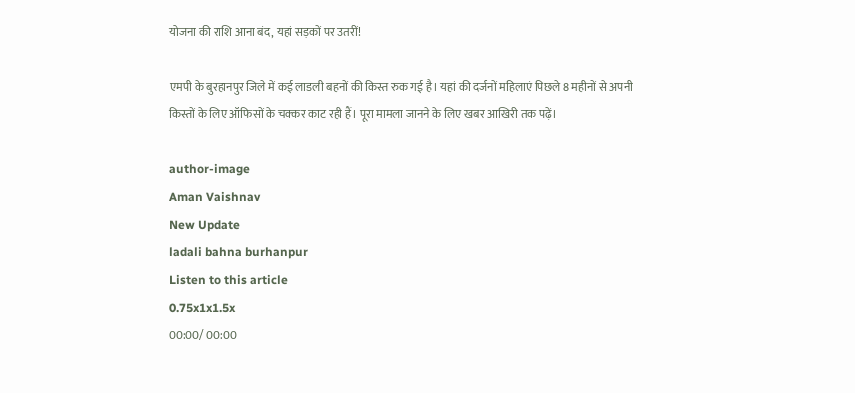योजना की राशि आना बंद, यहां सड़कों पर उतरीं!

एमपी के बुरहानपुर जिले में कई लाडली बहनों की किस्त रुक गई है। यहां की दर्जनों महिलाएं पिछले 8 महीनों से अपनी किस्तों के लिए ऑफिसों के चक्कर काट रही हैं। पूरा मामला जानने के लिए खबर आखिरी तक पढ़ें।

author-image
Aman Vaishnav
New Update
ladali bahna burhanpur
Listen to this article
0.75x1x1.5x
00:00/ 00:00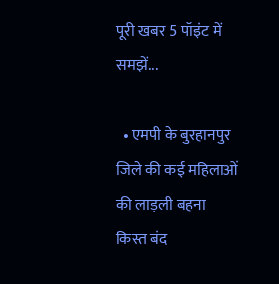पूरी खबर 5 पॉइंट में समझें...

  • एमपी के बुरहानपुर जिले की कई महिलाओं की लाड़ली बहना किस्त बंद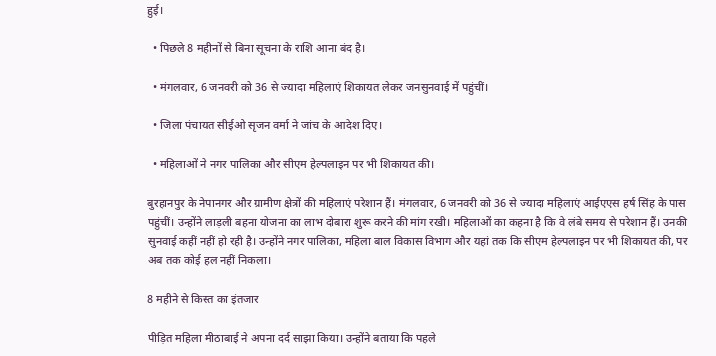हुई।

  • पिछले 8 महीनों से बिना सूचना के राशि आना बंद है।

  • मंगलवार, 6 जनवरी को 36 से ज्यादा महिलाएं शिकायत लेकर जनसुनवाई में पहुंचीं।

  • जिला पंचायत सीईओ सृजन वर्मा ने जांच के आदेश दिए।

  • महिलाओं ने नगर पालिका और सीएम हेल्पलाइन पर भी शिकायत की।

बुरहानपुर के नेपानगर और ग्रामीण क्षेत्रों की महिलाएं परेशान हैं। मंगलवार, 6 जनवरी को 36 से ज्यादा महिलाएं आईएएस हर्ष सिंह के पास पहुंचीं। उन्होंने लाड़ली बहना योजना का लाभ दोबारा शुरू करने की मांग रखी। महिलाओं का कहना है कि वे लंबे समय से परेशान हैं। उनकी सुनवाई कहीं नहीं हो रही है। उन्होंने नगर पालिका, महिला बाल विकास विभाग और यहां तक कि सीएम हेल्पलाइन पर भी शिकायत की, पर अब तक कोई हल नहीं निकला।

8 महीने से किस्त का इंतजार

पीड़ित महिला मीठाबाई ने अपना दर्द साझा किया। उन्होंने बताया कि पहले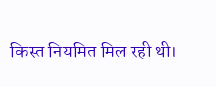किस्त नियमित मिल रही थी।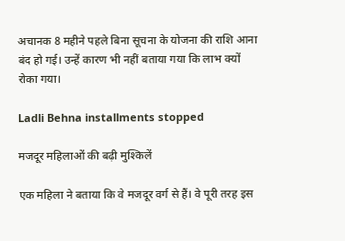अचानक 8 महीने पहले बिना सूचना के योजना की राशि आना बंद हो गई। उन्हें कारण भी नहीं बताया गया कि लाभ क्यों रोका गया।

Ladli Behna installments stopped

मजदूर महिलाओं की बढ़ी मुश्किलें

एक महिला ने बताया कि वे मजदूर वर्ग से हैं। वे पूरी तरह इस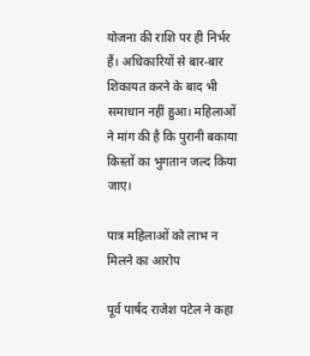योजना की राशि पर ही निर्भर हैं। अधिकारियों से बार-बार शिकायत करने के बाद भी समाधान नहीं हुआ। महिलाओं ने मांग की है कि पुरानी बकाया किस्तों का भुगतान जल्द किया जाए।

पात्र महिलाओं को लाभ न मिलने का आरोप

पूर्व पार्षद राजेश पटेल ने कहा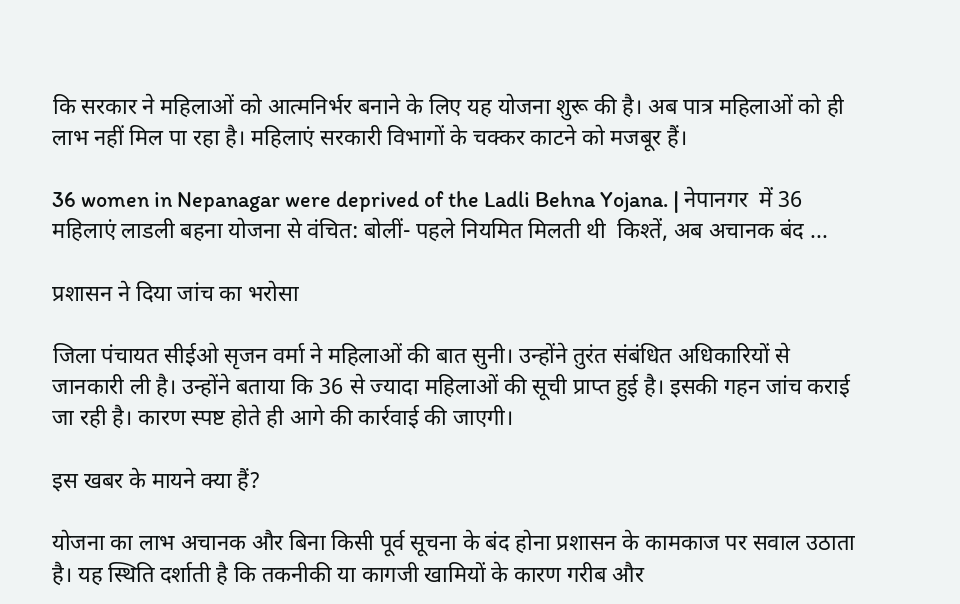कि सरकार ने महिलाओं को आत्मनिर्भर बनाने के लिए यह योजना शुरू की है। अब पात्र महिलाओं को ही लाभ नहीं मिल पा रहा है। महिलाएं सरकारी विभागों के चक्कर काटने को मजबूर हैं।

36 women in Nepanagar were deprived of the Ladli Behna Yojana. | नेपानगर  में 36 महिलाएं लाडली बहना योजना से वंचित: बोलीं- पहले नियमित मिलती थी  किश्तें, अब अचानक बंद ...

प्रशासन ने दिया जांच का भरोसा

जिला पंचायत सीईओ सृजन वर्मा ने महिलाओं की बात सुनी। उन्होंने तुरंत संबंधित अधिकारियों से जानकारी ली है। उन्होंने बताया कि 36 से ज्यादा महिलाओं की सूची प्राप्त हुई है। इसकी गहन जांच कराई जा रही है। कारण स्पष्ट होते ही आगे की कार्रवाई की जाएगी।

इस खबर के मायने क्या हैं?

योजना का लाभ अचानक और बिना किसी पूर्व सूचना के बंद होना प्रशासन के कामकाज पर सवाल उठाता है। यह स्थिति दर्शाती है कि तकनीकी या कागजी खामियों के कारण गरीब और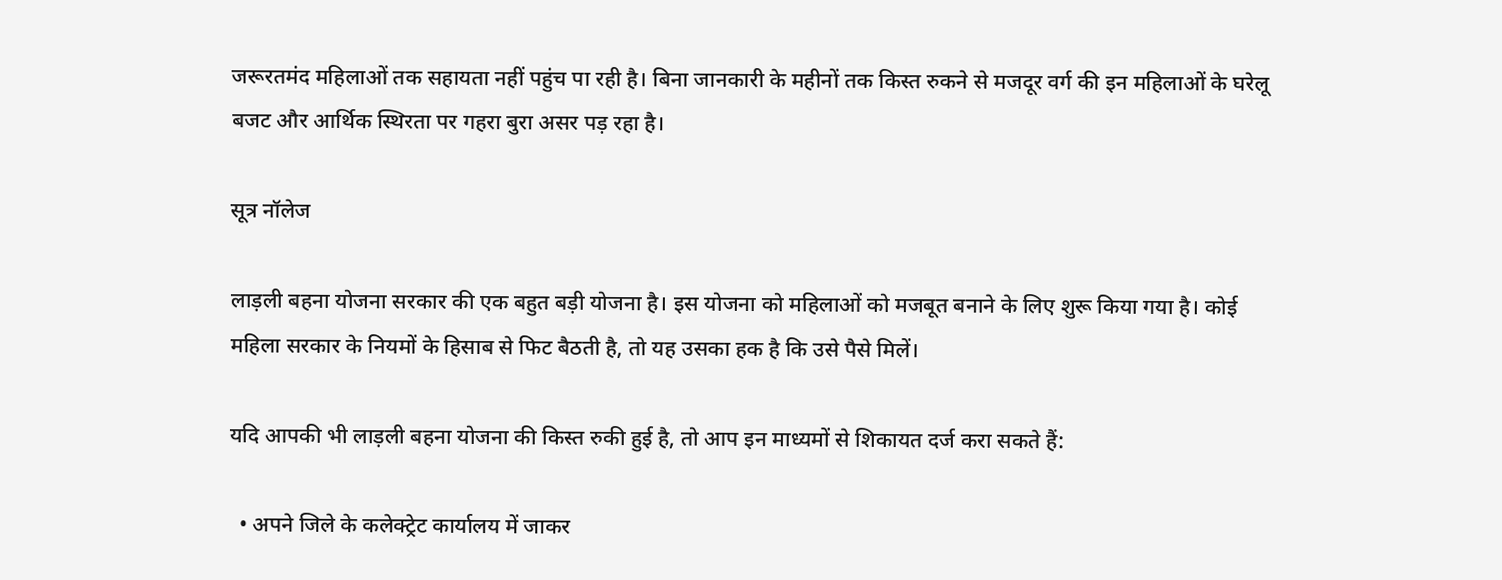जरूरतमंद महिलाओं तक सहायता नहीं पहुंच पा रही है। बिना जानकारी के महीनों तक किस्त रुकने से मजदूर वर्ग की इन महिलाओं के घरेलू बजट और आर्थिक स्थिरता पर गहरा बुरा असर पड़ रहा है।

सूत्र नॉलेज

लाड़ली बहना योजना सरकार की एक बहुत बड़ी योजना है। इस योजना को महिलाओं को मजबूत बनाने के लिए शुरू किया गया है। कोई महिला सरकार के नियमों के हिसाब से फिट बैठती है, तो यह उसका हक है कि उसे पैसे मिलें।

यदि आपकी भी लाड़ली बहना योजना की किस्त रुकी हुई है, तो आप इन माध्यमों से शिकायत दर्ज करा सकते हैं:

  • अपने जिले के कलेक्ट्रेट कार्यालय में जाकर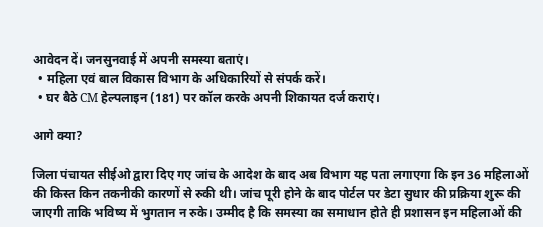आवेदन दें। जनसुनवाई में अपनी समस्या बताएं।
  • महिला एवं बाल विकास विभाग के अधिकारियों से संपर्क करें।
  • घर बैठे CM हेल्पलाइन (181) पर कॉल करके अपनी शिकायत दर्ज कराएं।

आगे क्या?

जिला पंचायत सीईओ द्वारा दिए गए जांच के आदेश के बाद अब विभाग यह पता लगाएगा कि इन 36 महिलाओं की किस्त किन तकनीकी कारणों से रुकी थी। जांच पूरी होने के बाद पोर्टल पर डेटा सुधार की प्रक्रिया शुरू की जाएगी ताकि भविष्य में भुगतान न रुके। उम्मीद है कि समस्या का समाधान होते ही प्रशासन इन महिलाओं की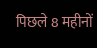पिछले 8 महीनों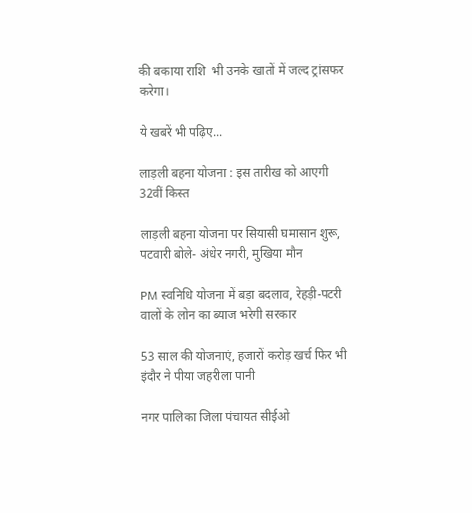की बकाया राशि  भी उनके खातों में जल्द ट्रांसफर करेगा।

ये खबरें भी पढ़िए...

लाड़ली बहना योजना : इस तारीख को आएगी 32वीं किस्त

लाड़ली बहना योजना पर सियासी घमासान शुरू, पटवारी बोले- अंधेर नगरी, मुखिया मौन

PM स्वनिधि योजना में बड़ा बदलाव, रेहड़ी-पटरी वालों के लोन का ब्याज भरेगी सरकार

53 साल की योजनाएं, हजारों करोड़ खर्च फिर भी इंदौर ने पीया जहरीला पानी

नगर पालिका जिला पंचायत सीईओ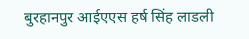बुरहानपुर आईएएस हर्ष सिंह लाडली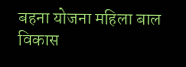बहना योजना महिला बाल विकास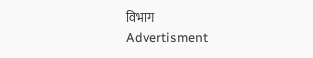विभाग
Advertisment